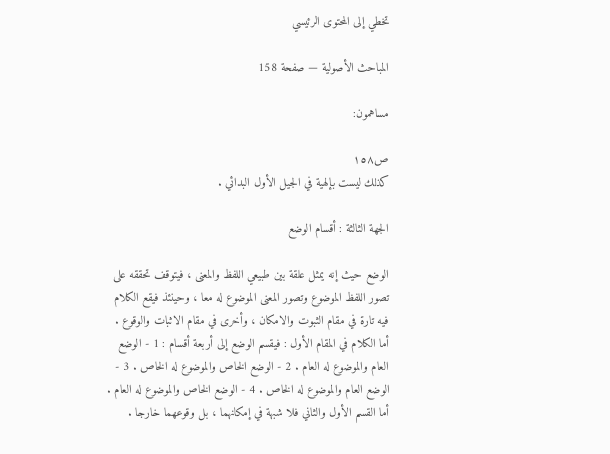تخطي إلى المحتوى الرئيسي

المباحث الأصولية — صفحة 158

مساهمون:

ص١٥٨
كذلك ليست بإلهية في الجيل الأول البدائي .

الجهة الثالثة : أقسام الوضع

الوضع حيث إنه يمثل علقة بين طبيعي اللفظ والمعنى ، فيتوقف تحققه على تصور اللفظ الموضوع وتصور المعنى الموضوع له معا ، وحينئذ فيقع الكلام فيه تارة في مقام الثبوت والامكان ، وأخرى في مقام الاثبات والوقوع . أما الكلام في المقام الأول : فيقسم الوضع إلى أربعة أقسام : 1 - الوضع العام والموضوع له العام . 2 - الوضع الخاص والموضوع له الخاص . 3 - الوضع العام والموضوع له الخاص . 4 - الوضع الخاص والموضوع له العام . أما القسم الأول والثاني فلا شبهة في إمكانهما ، بل وقوعهما خارجا .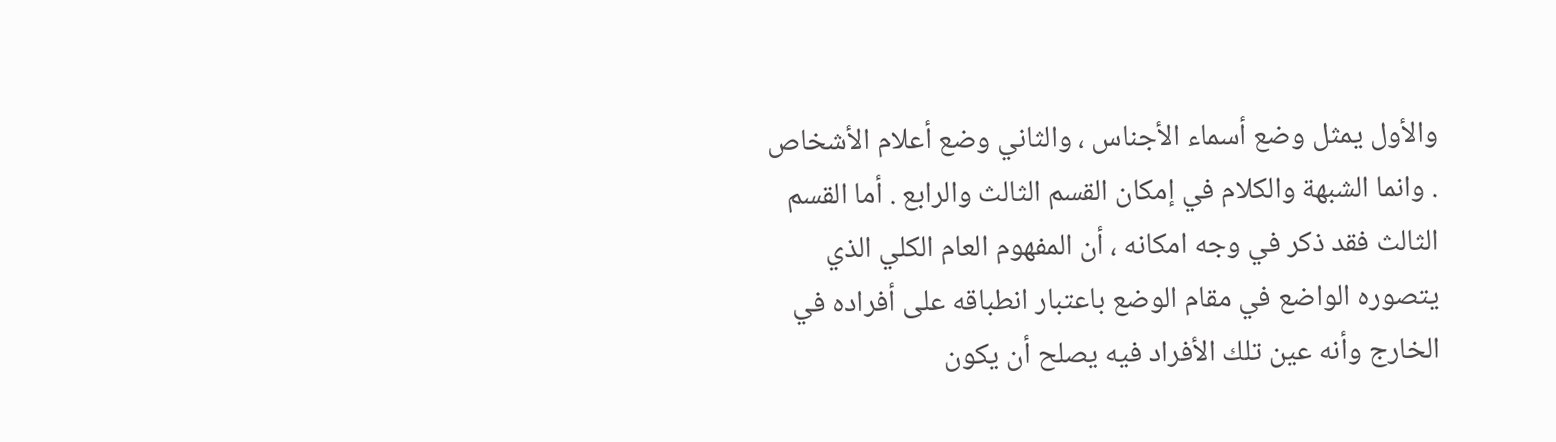والأول يمثل وضع أسماء الأجناس ، والثاني وضع أعلام الأشخاص . وانما الشبهة والكلام في إمكان القسم الثالث والرابع . أما القسم الثالث فقد ذكر في وجه امكانه ، أن المفهوم العام الكلي الذي يتصوره الواضع في مقام الوضع باعتبار انطباقه على أفراده في الخارج وأنه عين تلك الأفراد فيه يصلح أن يكون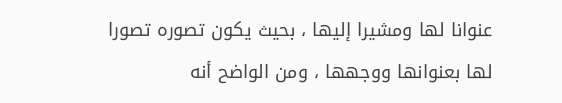عنوانا لها ومشيرا إليها ، بحيث يكون تصوره تصورا لها بعنوانها ووجهها ، ومن الواضح أنه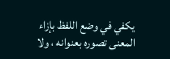يكفي في وضع اللفظ بإزاء المعنى تصوره بعنوانه ، ولا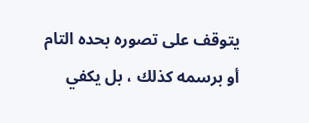يتوقف على تصوره بحده التام أو برسمه كذلك ، بل يكفي